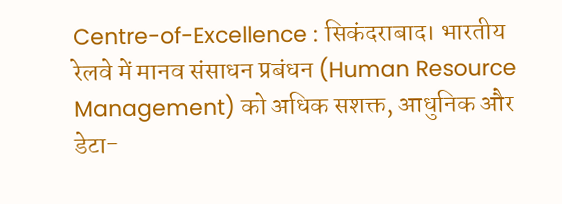Centre-of-Excellence : सिकंदराबाद। भारतीय रेलवे में मानव संसाधन प्रबंधन (Human Resource Management) को अधिक सशक्त, आधुनिक और डेटा-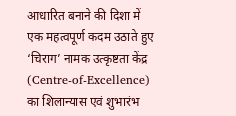आधारित बनाने की दिशा में एक महत्वपूर्ण कदम उठाते हुए ‘चिराग’ नामक उत्कृष्टता केंद्र (Centre-of-Excellence) का शिलान्यास एवं शुभारंभ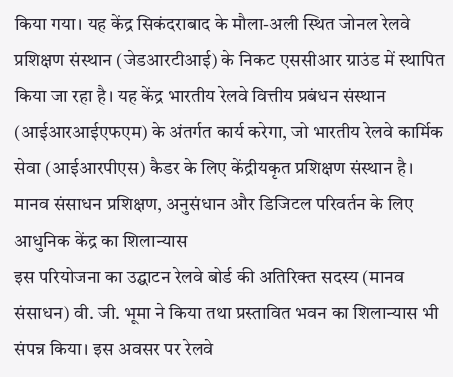किया गया। यह केंद्र सिकंदराबाद के मौला-अली स्थित जोनल रेलवे प्रशिक्षण संस्थान (जेडआरटीआई) के निकट एससीआर ग्राउंड में स्थापित किया जा रहा है। यह केंद्र भारतीय रेलवे वित्तीय प्रबंधन संस्थान (आईआरआईएफएम) के अंतर्गत कार्य करेगा, जो भारतीय रेलवे कार्मिक सेवा (आईआरपीएस) कैडर के लिए केंद्रीयकृत प्रशिक्षण संस्थान है।
मानव संसाधन प्रशिक्षण, अनुसंधान और डिजिटल परिवर्तन के लिए आधुनिक केंद्र का शिलान्यास
इस परियोजना का उद्घाटन रेलवे बोर्ड की अतिरिक्त सदस्य (मानव संसाधन) वी. जी. भूमा ने किया तथा प्रस्तावित भवन का शिलान्यास भी संपन्न किया। इस अवसर पर रेलवे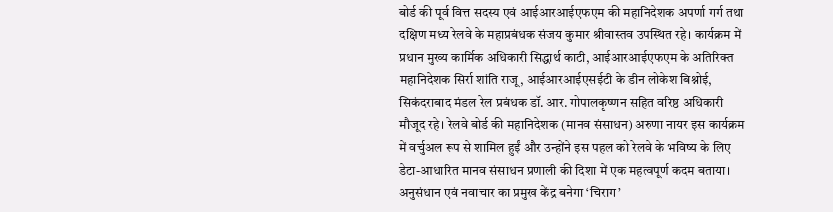बोर्ड की पूर्व वित्त सदस्य एवं आईआरआईएफएम की महानिदेशक अपर्णा गर्ग तथा दक्षिण मध्य रेलवे के महाप्रबंधक संजय कुमार श्रीवास्तव उपस्थित रहे। कार्यक्रम में प्रधान मुख्य कार्मिक अधिकारी सिद्धार्थ काटी, आईआरआईएफएम के अतिरिक्त महानिदेशक सिर्रा शांति राजू, आईआरआईएसईटी के डीन लोकेश बिश्नोई, सिकंदराबाद मंडल रेल प्रबंधक डॉ. आर. गोपालकृष्णन सहित वरिष्ठ अधिकारी मौजूद रहे। रेलवे बोर्ड की महानिदेशक (मानव संसाधन) अरुणा नायर इस कार्यक्रम में वर्चुअल रूप से शामिल हुईं और उन्होंने इस पहल को रेलवे के भविष्य के लिए डेटा-आधारित मानव संसाधन प्रणाली की दिशा में एक महत्वपूर्ण कदम बताया।
अनुसंधान एवं नवाचार का प्रमुख केंद्र बनेगा ‘चिराग’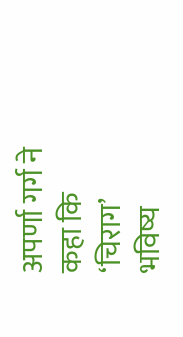अपर्णा गर्ग ने कहा कि ‘चिराग’ भविष्य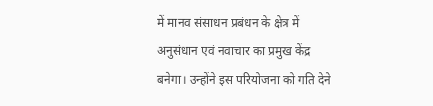में मानव संसाधन प्रबंधन के क्षेत्र में अनुसंधान एवं नवाचार का प्रमुख केंद्र बनेगा। उन्होंने इस परियोजना को गति देने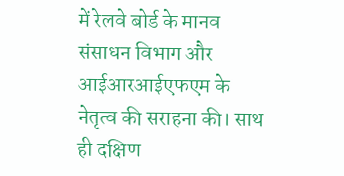में रेलवे बोर्ड के मानव संसाधन विभाग और आईआरआईएफएम के नेतृत्व की सराहना की। साथ ही दक्षिण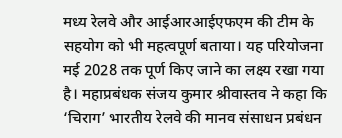मध्य रेलवे और आईआरआईएफएम की टीम के सहयोग को भी महत्वपूर्ण बताया। यह परियोजना मई 2028 तक पूर्ण किए जाने का लक्ष्य रखा गया है। महाप्रबंधक संजय कुमार श्रीवास्तव ने कहा कि ‘चिराग’ भारतीय रेलवे की मानव संसाधन प्रबंधन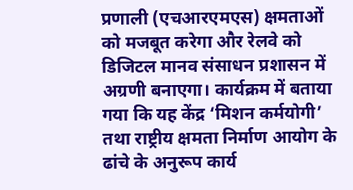प्रणाली (एचआरएमएस) क्षमताओं को मजबूत करेगा और रेलवे को डिजिटल मानव संसाधन प्रशासन में अग्रणी बनाएगा। कार्यक्रम में बताया गया कि यह केंद्र ‘मिशन कर्मयोगी’ तथा राष्ट्रीय क्षमता निर्माण आयोग के ढांचे के अनुरूप कार्य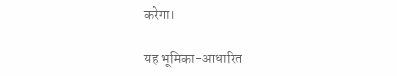करेगा।

यह भूमिका-आधारित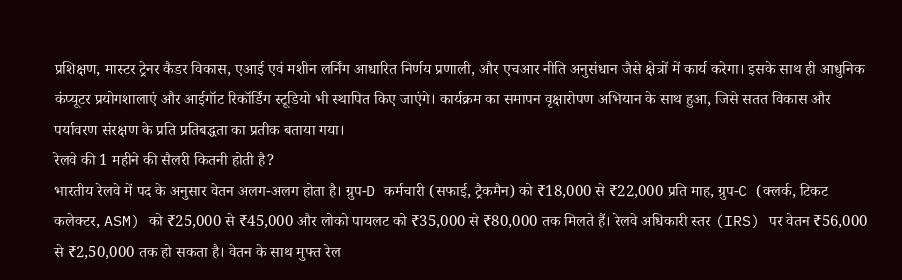प्रशिक्षण, मास्टर ट्रेनर कैडर विकास, एआई एवं मशीन लर्निंग आधारित निर्णय प्रणाली, और एचआर नीति अनुसंधान जैसे क्षेत्रों में कार्य करेगा। इसके साथ ही आधुनिक कंप्यूटर प्रयोगशालाएं और आईगॉट रिकॉर्डिंग स्टूडियो भी स्थापित किए जाएंगे। कार्यक्रम का समापन वृक्षारोपण अभियान के साथ हुआ, जिसे सतत विकास और पर्यावरण संरक्षण के प्रति प्रतिबद्धता का प्रतीक बताया गया।
रेलवे की 1 महीने की सैलरी कितनी होती है?
भारतीय रेलवे में पद के अनुसार वेतन अलग-अलग होता है। ग्रुप-D कर्मचारी (सफाई, ट्रैकमैन) को ₹18,000 से ₹22,000 प्रति माह, ग्रुप-C (क्लर्क, टिकट कलेक्टर, ASM) को ₹25,000 से ₹45,000 और लोको पायलट को ₹35,000 से ₹80,000 तक मिलते हैं। रेलवे अधिकारी स्तर (IRS) पर वेतन ₹56,000 से ₹2,50,000 तक हो सकता है। वेतन के साथ मुफ्त रेल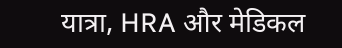यात्रा, HRA और मेडिकल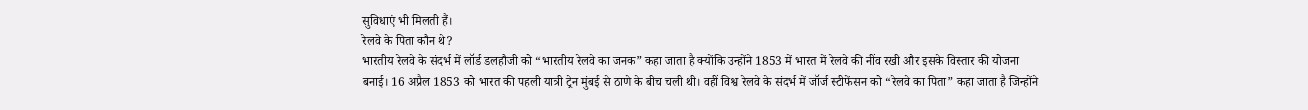सुविधाएं भी मिलती हैं।
रेलवे के पिता कौन थे?
भारतीय रेलवे के संदर्भ में लॉर्ड डलहौजी को “भारतीय रेलवे का जनक” कहा जाता है क्योंकि उन्होंने 1853 में भारत में रेलवे की नींव रखी और इसके विस्तार की योजना बनाई। 16 अप्रैल 1853 को भारत की पहली यात्री ट्रेन मुंबई से ठाणे के बीच चली थी। वहीं विश्व रेलवे के संदर्भ में जॉर्ज स्टीफेंसन को “रेलवे का पिता” कहा जाता है जिन्होंने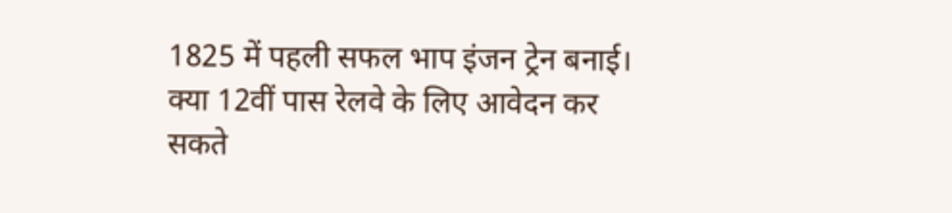1825 में पहली सफल भाप इंजन ट्रेन बनाई।
क्या 12वीं पास रेलवे के लिए आवेदन कर सकते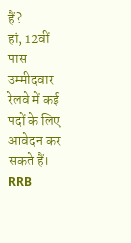हैं?
हां, 12वीं पास उम्मीदवार रेलवे में कई पदों के लिए आवेदन कर सकते हैं। RRB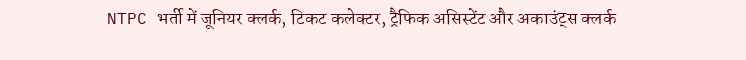NTPC भर्ती में जूनियर क्लर्क, टिकट कलेक्टर, ट्रैफिक असिस्टेंट और अकाउंट्स क्लर्क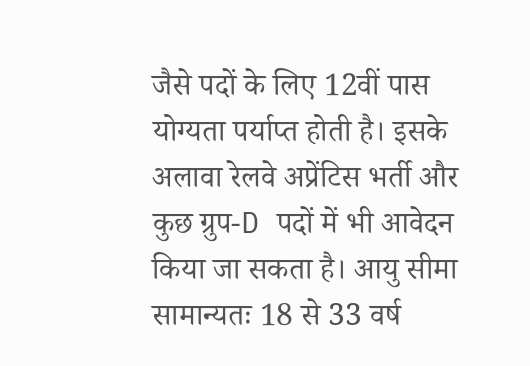जैसे पदों के लिए 12वीं पास योग्यता पर्याप्त होती है। इसके अलावा रेलवे अप्रेंटिस भर्ती और कुछ ग्रुप-D पदों में भी आवेदन किया जा सकता है। आयु सीमा सामान्यतः 18 से 33 वर्ष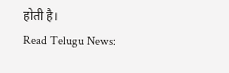होती है।
Read Telugu News: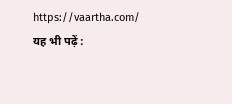https://vaartha.com/
यह भी पढ़ें :